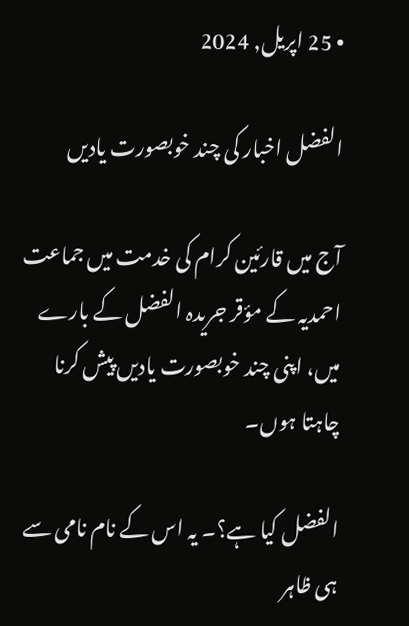• 25 اپریل, 2024

الفضل اخبار کی چند خوبصورت یادیں

آج میں قارئین کرام کی خدمت میں جماعت احمدیہ کے مؤقر جریدہ الفضل کے بارے میں، اپنی چند خوبصورت یادیں پیش کرنا چاہتا ہوں۔

الفضل کیا ہے؟۔ یہ اس کے نام نامی سے ہی ظاہر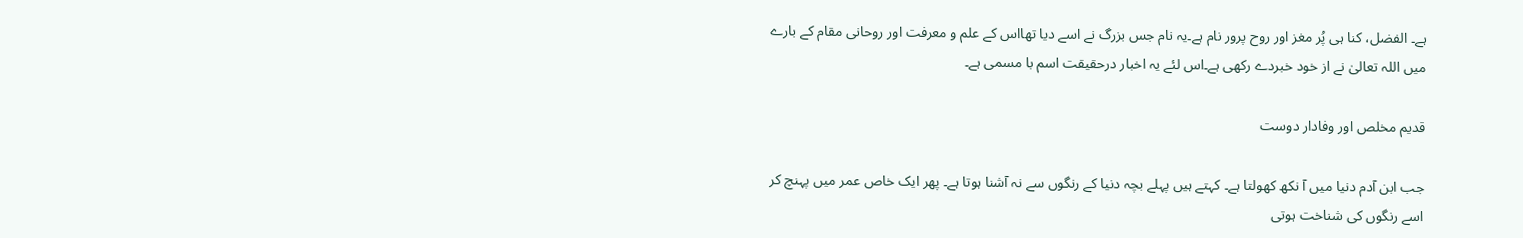ہے۔ الفضل، کنا ہی پُر مغز اور روح پرور نام ہے۔یہ نام جس بزرگ نے اسے دیا تھااس کے علم و معرفت اور روحانی مقام کے بارے میں اللہ تعالیٰ نے از خود خبردے رکھی ہے۔اس لئے یہ اخبار درحقیقت اسم با مسمی ہے۔

قدیم مخلص اور وفادار دوست

جب ابن آدم دنیا میں آ نکھ کھولتا ہے۔ کہتے ہیں پہلے بچہ دنیا کے رنگوں سے نہ آشنا ہوتا ہے۔ پھر ایک خاص عمر میں پہنچ کر اسے رنگوں کی شناخت ہوتی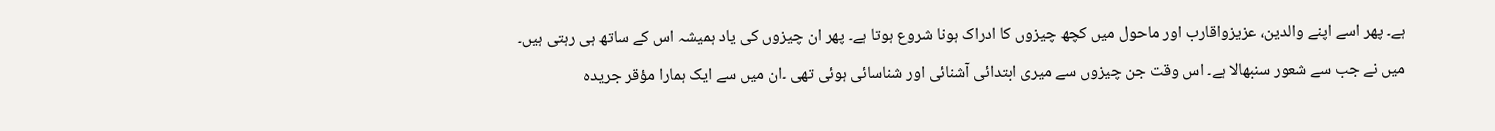ہے۔ پھر اسے اپنے والدین، عزیزواقارب اور ماحول میں کچھ چیزوں کا ادراک ہونا شروع ہوتا ہے۔ پھر ان چیزوں کی یاد ہمیشہ اس کے ساتھ ہی رہتی ہیں۔ میں نے جب سے شعور سنبھالا ہے۔ اس وقت جن چیزوں سے میری ابتدائی آشنائی اور شناسائی ہوئی تھی ۔ان میں سے ایک ہمارا مؤقر جریدہ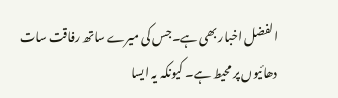الفضل اخبار بھی ہے۔جس کی میرے ساتھ رفاقت سات دھائیوں پر محیط ہے۔ کیونکہ یہ ایسا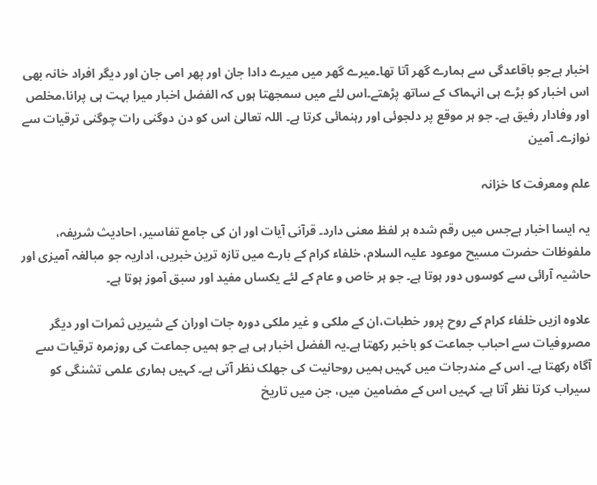اخبار ہےجو باقاعدگی سے ہمارے گھر آتا تھا۔میرے گھر میں میرے دادا جان اور پھر امی جان اور دیگر افراد خانہ بھی اس اخبار کو بڑے ہی انہماک کے ساتھ پڑھتے۔اس لئے میں سمجھتا ہوں کہ الفضل اخبار میرا بہت ہی پرانا،مخلص اور وفادار رفیق ہے۔ جو ہر موقع پر دلجوئی اور رہنمائی کرتا ہے۔ اللہ تعالیٰ اس کو دن دوگنی رات چوگنی ترقیات سے نوازے۔ آمین

علم ومعرفت کا خزانہ

یہ ایسا اخبار ہےجس میں رقم شدہ ہر لفظ معنی دارد۔ قرآنی آیات اور ان کی جامع تفاسیر، احادیث شریفہ، ملفوظات حضرت مسیح موعود علیہ السلام، خلفاء کرام کے بارے میں تازہ ترین خبریں، اداریہ جو مبالغہ آمیزی اور حاشیہ آرائی سے کوسوں دور ہوتا ہے۔ جو ہر خاص و عام کے لئے یکساں مفید اور سبق آموز ہوتا ہے۔

علاوہ ازیں خلفاء کرام کے روح پرور خطبات،ان کے ملکی و غیر ملکی دورہ جات اوران کے شیریں ثمرات اور دیگر مصروفیات سے احباب جماعت کو باخبر رکھتا ہے۔یہ الفضل اخبار ہی ہے جو ہمیں جماعت کی روزمرہ ترقیات سے آگاہ رکھتا ہے۔ اس کے مندرجات میں کہیں ہمیں روحانیت کی جھلک نظر آتی ہے۔ کہیں ہماری علمی تشنگی کو سیراب کرتا نظر آتا ہے۔ کہیں اس کے مضامین میں، جن میں تاریخ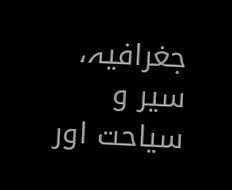جغرافیہ، سیر و سیاحت اور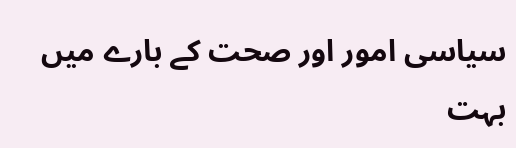سیاسی امور اور صحت کے بارے میں بہت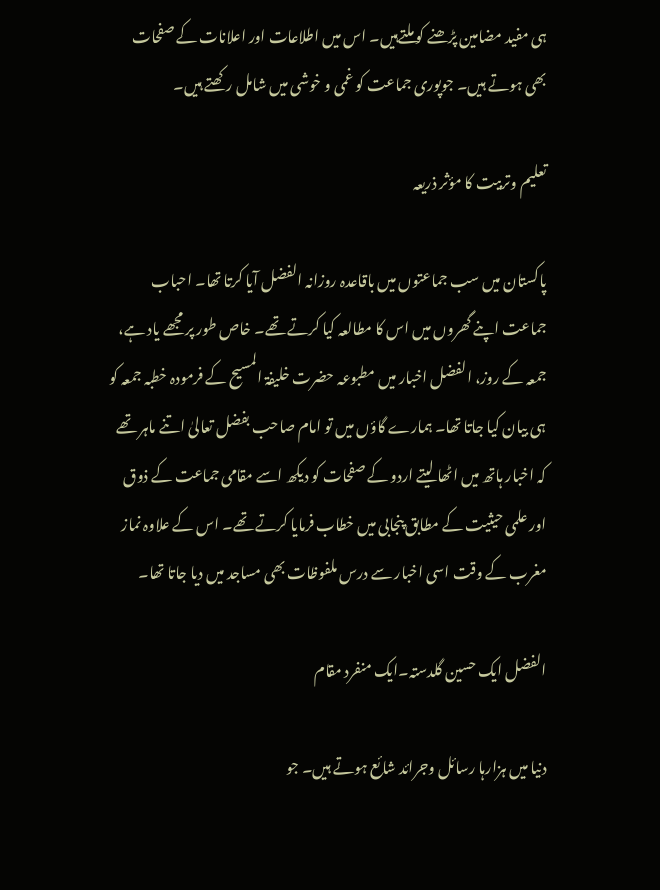ہی مفید مضامین پڑھنے کو ملتےہیں۔ اس میں اطلاعات اور اعلانات کے صفحات بھی ہوتے ہیں۔ جوپوری جماعت کو غمی و خوشی میں شامل رکھتے ہیں۔

تعلیم وتربیت کا مؤثر ذریعہ

پاکستان میں سب جماعتوں میں باقاعدہ روزانہ الفضل آیا کرتا تھا۔ احباب جماعت اپنے گھروں میں اس کا مطالعہ کیا کرتے تھے۔ خاص طور پر مجھے یاد ہے، جمعہ کے روز، الفضل اخبار میں مطبوعہ حضرت خلیفۃ المسیح کے فرمودہ خطبہ جمعہ کو ہی بیان کیا جاتا تھا۔ ہمارے گاؤں میں تو امام صاحب بفضل تعالیٰ اتنے ماہر تھے کہ اخبار ہاتھ میں اٹھا لیتے اردو کے صفحات کو دیکھ اسے مقامی جماعت کے ذوق اور علمی حیثیت کے مطابق پنجابی میں خطاب فرمایا کرتے تھے۔ اس کے علاوہ نماز مغرب کے وقت اسی اخبار سے درس ملفوظات بھی مساجد میں دیا جاتا تھا۔

الفضل ایک حسین گلدستہ۔ایک منفرد مقام

دنیا میں ہزارہا رسائل وجرائد شائع ہوتے ہیں۔ جو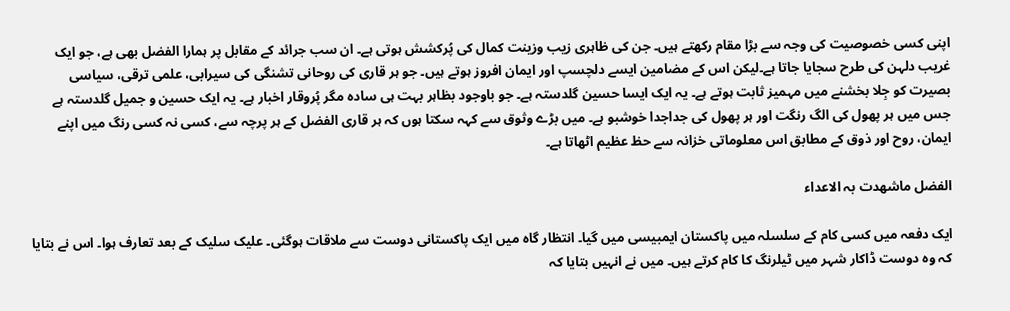اپنی کسی خصوصیت کی وجہ سے بڑا مقام رکھتے ہیں۔ جن کی ظاہری زیب وزینت کمال کی پُرکشش ہوتی ہے۔ ان سب جرائد کے مقابل پر ہمارا الفضل بھی ہے، جو ایک غریب دلہن کی طرح سجایا جاتا ہے۔لیکن اس کے مضامین ایسے دلچسپ اور ایمان افروز ہوتے ہیں۔ جو ہر قاری کی روحانی تشنگی کی سیرابی، علمی ترقی، سیاسی بصیرت کو جِلا بخشنے میں مہمیز ثابت ہوتے ہے۔ یہ ایک ایسا حسین گلدستہ ہے۔ جو باوجود بظاہر بہت ہی سادہ مگر پُروقار اخبار ہے۔ یہ ایک حسین و جمیل گلدستہ ہے جس میں ہر پھول کی الگ رنگت اور ہر پھول کی جداجدا خوشبو ہے۔ میں بڑے وثوق سے کہہ سکتا ہوں کہ ہر قاری الفضل کے ہر پرچہ سے، کسی نہ کسی رنگ میں اپنے ایمان، روح اور ذوق کے مطابق اس معلوماتی خزانہ سے حظ عظیم اٹھاتا ہے۔

الفضل ماشھدت بہ الاعداء

ایک دفعہ میں کسی کام کے سلسلہ میں پاکستان ایمبیسی میں گیا۔ انتظار گاہ میں ایک پاکستانی دوست سے ملاقات ہوگئی۔ علیک سلیک کے بعد تعارف ہوا۔ اس نے بتایا کہ وہ دوست ڈاکار شہر میں ٹیلرنگ کا کام کرتے ہیں۔ میں نے انہیں بتایا کہ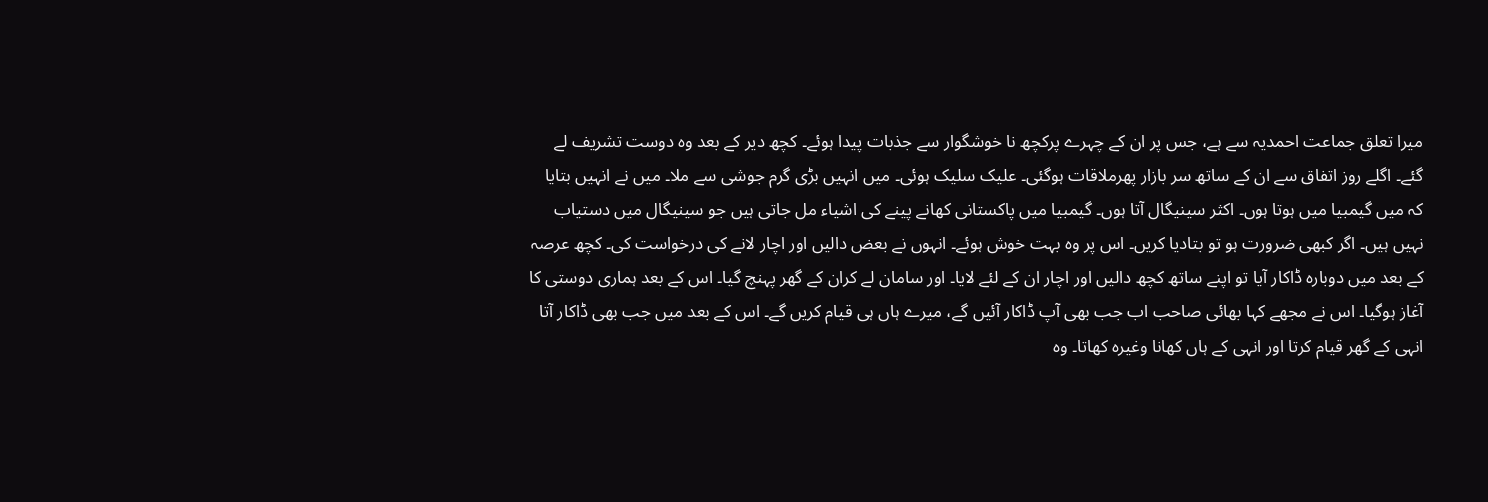میرا تعلق جماعت احمدیہ سے ہے، جس پر ان کے چہرے پرکچھ نا خوشگوار سے جذبات پیدا ہوئے۔ کچھ دیر کے بعد وہ دوست تشریف لے گئے۔ اگلے روز اتفاق سے ان کے ساتھ سر بازار پھرملاقات ہوگئی۔ علیک سلیک ہوئی۔ میں انہیں بڑی گرم جوشی سے ملا۔ میں نے انہیں بتایا کہ میں گیمبیا میں ہوتا ہوں۔ اکثر سینیگال آتا ہوں۔ گیمبیا میں پاکستانی کھانے پینے کی اشیاء مل جاتی ہیں جو سینیگال میں دستیاب نہیں ہیں۔ اگر کبھی ضرورت ہو تو بتادیا کریں۔ اس پر وہ بہت خوش ہوئے۔ انہوں نے بعض دالیں اور اچار لانے کی درخواست کی۔ کچھ عرصہ کے بعد میں دوبارہ ڈاکار آیا تو اپنے ساتھ کچھ دالیں اور اچار ان کے لئے لایا۔ اور سامان لے کران کے گھر پہنچ گیا۔ اس کے بعد ہماری دوستی کا آغاز ہوگیا۔ اس نے مجھے کہا بھائی صاحب اب جب بھی آپ ڈاکار آئیں گے، میرے ہاں ہی قیام کریں گے۔ اس کے بعد میں جب بھی ڈاکار آتا انہی کے گھر قیام کرتا اور انہی کے ہاں کھانا وغیرہ کھاتا۔ وہ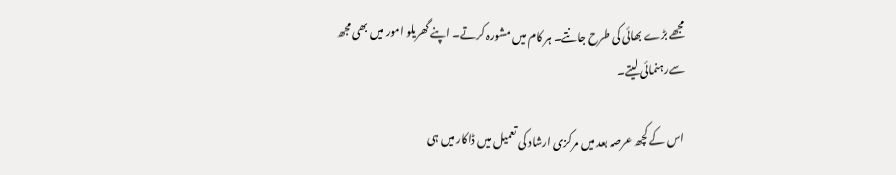مجھے بڑے بھائی کی طرح جانتے۔ ہر کام میں مشورہ کرتے۔ اپنے گھریلو امور میں بھی مجھ سےرہنمائی لیتے۔

اس کے کچھ عرصہ بعد میں مرکزی ارشاد کی تعمیل میں ڈاکار میں ہی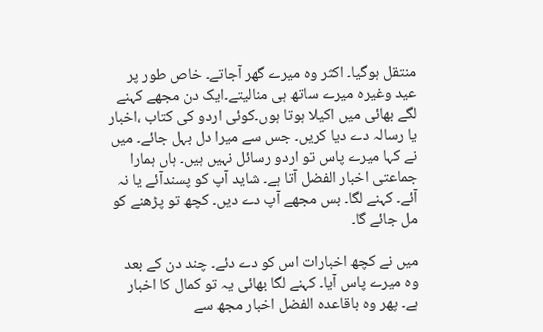منتقل ہوگیا۔ اکثر وہ میرے گھر آجاتے۔ خاص طور پر عید وغیرہ میرے ساتھ ہی منالیتے۔ایک دن مجھے کہنے لگے بھائی میں اکیلا ہوتا ہوں۔کوئی اردو کی کتاب ،اخبار یا رسالہ دے دیا کریں۔ جس سے میرا دل بہل جائے۔ میں نے کہا میرے پاس تو اردو رسائل نہیں ہیں۔ ہاں ہمارا جماعتی اخبار الفضل آتا ہے۔ شاید آپ کو پسندآئے یا نہ آئے۔ کہنے لگا۔ بس مجھے آپ دے دیں۔ کچھ تو پڑھنے کو مل جائے گا۔

میں نے کچھ اخبارات اس کو دے دئے۔ چند دن کے بعد وہ میرے پاس آیا۔ کہنے لگا بھائی یہ تو کمال کا اخبار ہے۔ پھر وہ باقاعدہ الفضل اخبار مجھ سے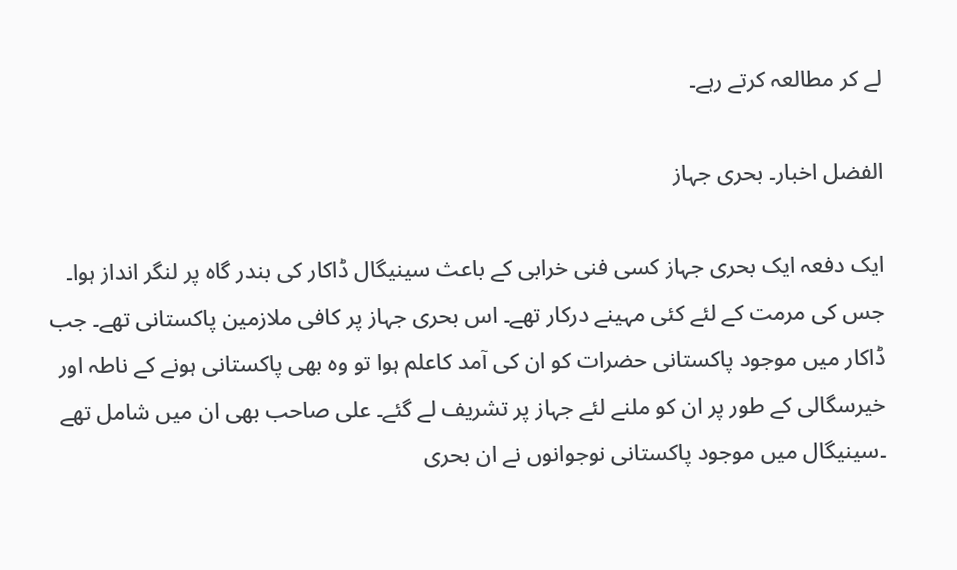لے کر مطالعہ کرتے رہے۔

الفضل اخبار۔ بحری جہاز

ایک دفعہ ایک بحری جہاز کسی فنی خرابی کے باعث سینیگال ڈاکار کی بندر گاہ پر لنگر انداز ہوا۔ جس کی مرمت کے لئے کئی مہینے درکار تھے۔ اس بحری جہاز پر کافی ملازمین پاکستانی تھے۔ جب ڈاکار میں موجود پاکستانی حضرات کو ان کی آمد کاعلم ہوا تو وہ بھی پاکستانی ہونے کے ناطہ اور خیرسگالی کے طور پر ان کو ملنے لئے جہاز پر تشریف لے گئے۔ علی صاحب بھی ان میں شامل تھے ۔سینیگال میں موجود پاکستانی نوجوانوں نے ان بحری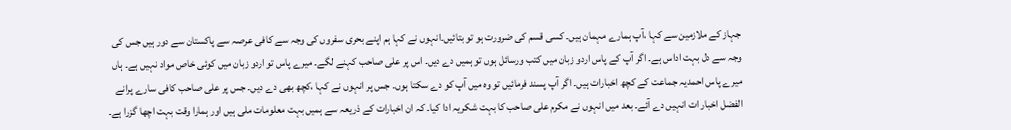جہاز کے ملازمین سے کہا ،آپ ہمارے مہمان ہیں۔ کسی قسم کی ضرورت ہو تو بتائیں۔انہوں نے کہا ہم اپنے بحری سفروں کی وجہ سے کافی عرصہ سے پاکستان سے دور ہیں جس کی وجہ سے دل بہت اداس ہے۔ اگر آپ کے پاس اردو زبان میں کتب ورسائل ہوں تو ہمیں دے دیں۔ اس پر علی صاحب کہنے لگے۔ میرے پاس تو اردو زبان میں کوئی خاص مواد نہیں ہے۔ ہاں میرے پاس احمدیہ جماعت کے کچھ اخبارات ہیں۔ اگر آپ پسند فرمائیں تو وہ میں آپ کو دے سکتا ہوں۔ جس پر انہوں نے کہا ،کچھ بھی دے دیں۔ جس پر علی صاحب کافی سارے پرانے الفضل اخبار ات انہیں دے آئے۔ بعد میں انہوں نے مکرم علی صاحب کا بہت شکریہ ادا کیا۔ کہ ان اخبارات کے ذریعہ سے ہمیں بہت معلومات ملی ہیں اور ہمارا وقت بہت اچھا گزرا ہے۔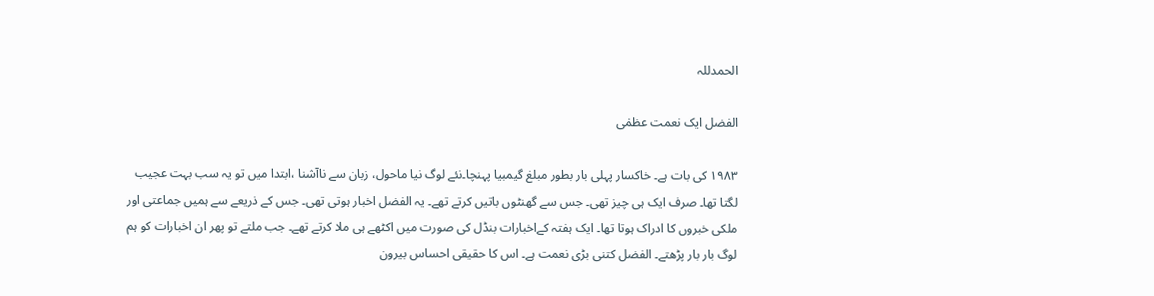الحمدللہ

الفضل ایک نعمت عظمٰی

۱۹۸۳ کی بات ہے۔ خاکسار پہلی بار بطور مبلغ گیمبیا پہنچا۔نئے لوگ نیا ماحول، زبان سے ناآشنا ،ابتدا میں تو یہ سب بہت عجیب لگتا تھا۔ صرف ایک ہی چیز تھی۔ جس سے گھنٹوں باتیں کرتے تھے۔ یہ الفضل اخبار ہوتی تھی۔ جس کے ذریعے سے ہمیں جماعتی اور ملکی خبروں کا ادراک ہوتا تھا۔ ایک ہفتہ کےاخبارات بنڈل کی صورت میں اکٹھے ہی ملا کرتے تھے۔ جب ملتے تو پھر ان اخبارات کو ہم لوگ بار بار پڑھتے۔ الفضل کتنی بڑی نعمت ہے۔ اس کا حقیقی احساس بیرون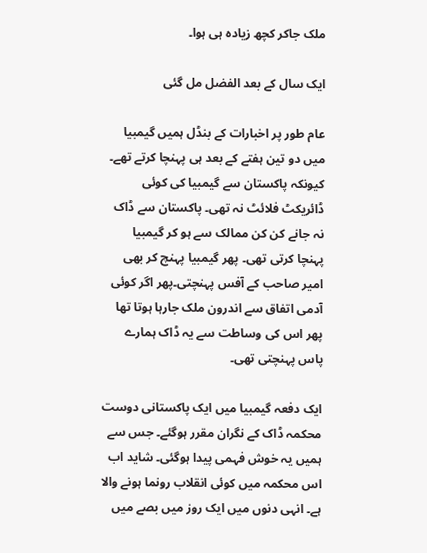ملک جاکر کچھ زیادہ ہی ہوا۔

ایک سال کے بعد الفضل مل گئی

عام طور پر اخبارات کے بنڈل ہمیں گیمبیا میں دو تین ہفتے کے بعد ہی پہنچا کرتے تھے۔ کیونکہ پاکستان سے گیمبیا کی کوئی ڈائریکٹ فلائٹ نہ تھی۔ پاکستان سے ڈاک نہ جانے کن کن ممالک سے ہو کر گیمبیا پہنچا کرتی تھی۔ پھر گیمبیا پہنچ کر بھی امیر صاحب کے آفس پہنچتی۔پھر اگر کوئی آدمی اتفاق سے اندرون ملک جارہا ہوتا تھا پھر اس کی وساطت سے یہ ڈاک ہمارے پاس پہنچتی تھی۔

ایک دفعہ گیمبیا میں ایک پاکستانی دوست محکمہ ڈاک کے نگران مقرر ہوگئے۔ جس سے ہمیں یہ خوش فہمی پیدا ہوگئی۔ شاید اب اس محکمہ میں کوئی انقلاب رونما ہونے والا ہے۔ انہی دنوں میں ایک روز میں بصے میں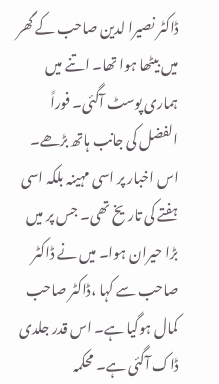ڈاکٹر نصیرا لدین صاحب کے گھر میں بیٹھا ہوا تھا۔ اتنے میں ہماری پوسٹ آگئی۔ فوراً الفضل کی جانب ہاتھ بڑھے۔ اس اخبار پر اسی مہینہ بلکہ اسی ہفتے کی تاریخ تھی۔ جس پر میں بڑا حیران ہوا۔ میں نے ڈاکٹر صاحب سے کہا ،ڈاکٹر صاحب کمال ہوگیا ہے۔ اس قدر جلدی ڈاک آگئی ہے۔ محکمہ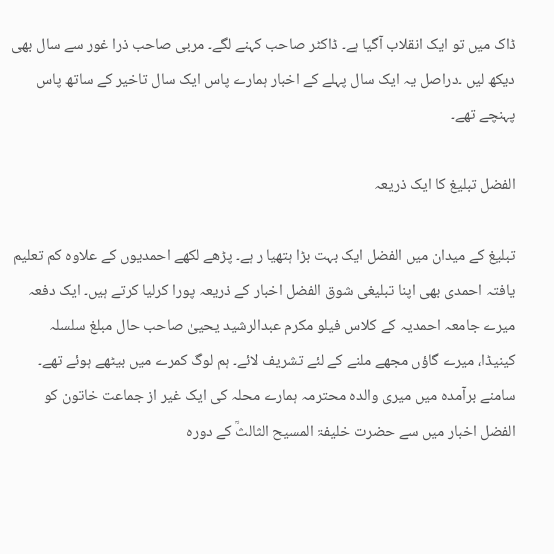ڈاک میں تو ایک انقلاب آگیا ہے۔ ڈاکٹر صاحب کہنے لگے۔ مربی صاحب ذرا غور سے سال بھی دیکھ لیں ۔دراصل یہ ایک سال پہلے کے اخبار ہمارے پاس ایک سال تاخیر کے ساتھ پاس پہنچے تھے۔

الفضل تبلیغ کا ایک ذریعہ

تبلیغ کے میدان میں الفضل ایک بہت بڑا ہتھیا ر ہے۔ پڑھے لکھے احمدیوں کے علاوہ کم تعلیم یافتہ احمدی بھی اپنا تبلیغی شوق الفضل اخبار کے ذریعہ پورا کرلیا کرتے ہیں۔ ایک دفعہ میرے جامعہ احمدیہ کے کلاس فیلو مکرم عبدالرشید یحییٰ صاحب حال مبلغ سلسلہ کینیڈا، میرے گاؤں مجھے ملنے کے لئے تشریف لائے۔ ہم لوگ کمرے میں بیٹھے ہوئے تھے۔ سامنے برآمدہ میں میری والدہ محترمہ ہمارے محلہ کی ایک غیر از جماعت خاتون کو الفضل اخبار میں سے حضرت خلیفۃ المسیح الثالثؒ کے دورہ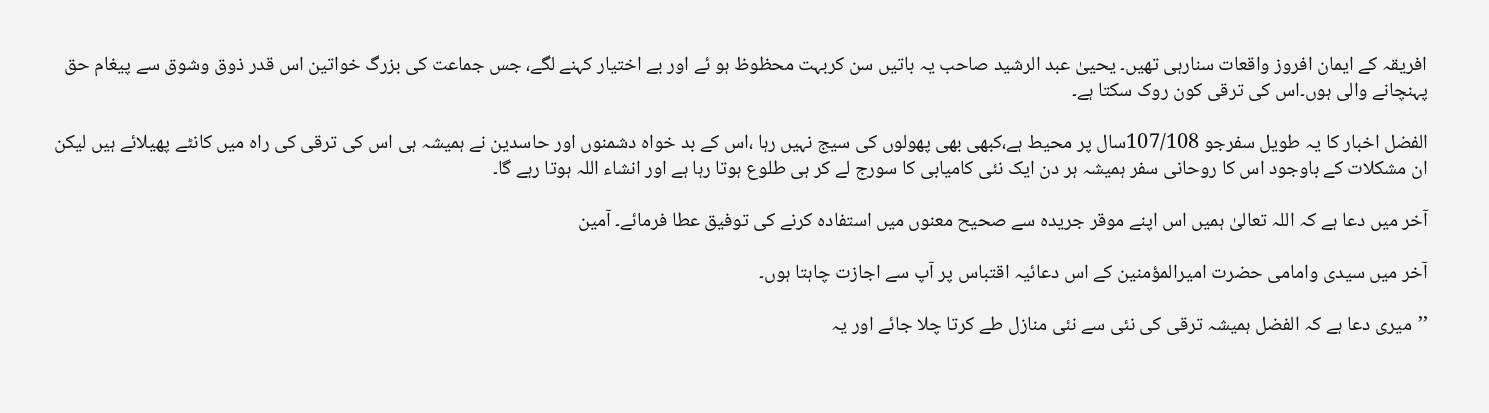افریقہ کے ایمان افروز واقعات سنارہی تھیں۔ یحییٰ عبد الرشید صاحب یہ باتیں سن کربہت محظوظ ہو ئے اور بے اختیار کہنے لگے، جس جماعت کی بزرگ خواتین اس قدر ذوق وشوق سے پیغام حق پہنچانے والی ہوں۔اس کی ترقی کون روک سکتا ہے۔

الفضل اخبار کا یہ طویل سفرجو 107/108سال پر محیط ہے،کبھی بھی پھولوں کی سیج نہیں رہا ،اس کے بد خواہ دشمنوں اور حاسدین نے ہمیشہ ہی اس کی ترقی کی راہ میں کانٹے پھیلائے ہیں لیکن ان مشکلات کے باوجود اس کا روحانی سفر ہمیشہ ہر دن ایک نئی کامیابی کا سورج لے کر ہی طلوع ہوتا رہا ہے اور انشاء اللہ ہوتا رہے گا۔

آخر میں دعا ہے کہ اللہ تعالیٰ ہمیں اس اپنے موقر جریدہ سے صحیح معنوں میں استفادہ کرنے کی توفیق عطا فرمائے۔ آمین

آخر میں سیدی وامامی حضرت امیرالمؤمنین کے اس دعائیہ اقتباس پر آپ سے اجازت چاہتا ہوں۔

’’میری دعا ہے کہ الفضل ہمیشہ ترقی کی نئی سے نئی منازل طے کرتا چلا جائے اور یہ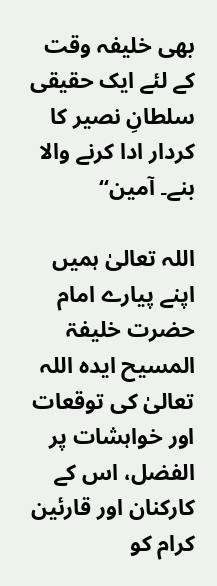بھی خلیفہ وقت کے لئے ایک حقیقی سلطانِ نصیر کا کردار ادا کرنے والا بنے۔ آمین‘‘

اللہ تعالیٰ ہمیں اپنے پیارے امام حضرت خلیفۃ المسیح ایدہ اللہ تعالیٰ کی توقعات اور خواہشات پر الفضل، اس کے کارکنان اور قارئین کرام کو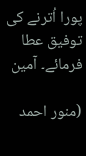پورا اُترنے کی توفیق عطا فرمائے۔ آمین

(منور احمد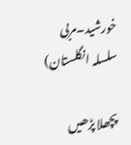خورشید۔مربی سلسلہ انگلستان)

پچھلا پڑھیں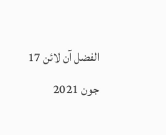الفضل آن لائن 17 جون 2021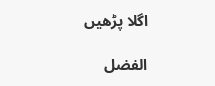اگلا پڑھیں

الفضل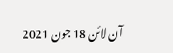آن لائن 18 جون 2021